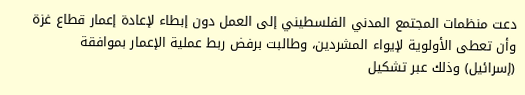دعت منظمات المجتمع المدني الفلسطيني إلى العمل دون إبطاء لإعادة إعمار قطاع غزة وأن تعطى الأولوية لإيواء المشردين، وطالبت برفض ربط عملية الإعمار بموافقة (إسرائيل) وذلك عبر تشكيل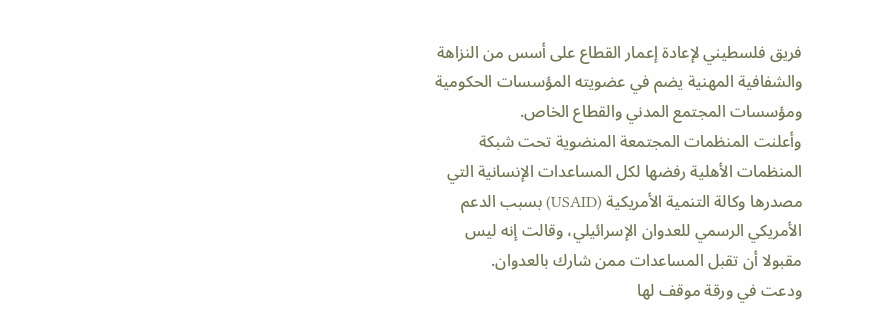فريق فلسطيني لإعادة إعمار القطاع على أسس من النزاهة والشفافية المهنية يضم في عضويته المؤسسات الحكومية ومؤسسات المجتمع المدني والقطاع الخاص.
وأعلنت المنظمات المجتمعة المنضوية تحت شبكة المنظمات الأهلية رفضها لكل المساعدات الإنسانية التي مصدرها وكالة التنمية الأمريكية (USAID) بسبب الدعم الأمريكي الرسمي للعدوان الإسرائيلي، وقالت إنه ليس مقبولا أن تقبل المساعدات ممن شارك بالعدوان.
ودعت في ورقة موقف لها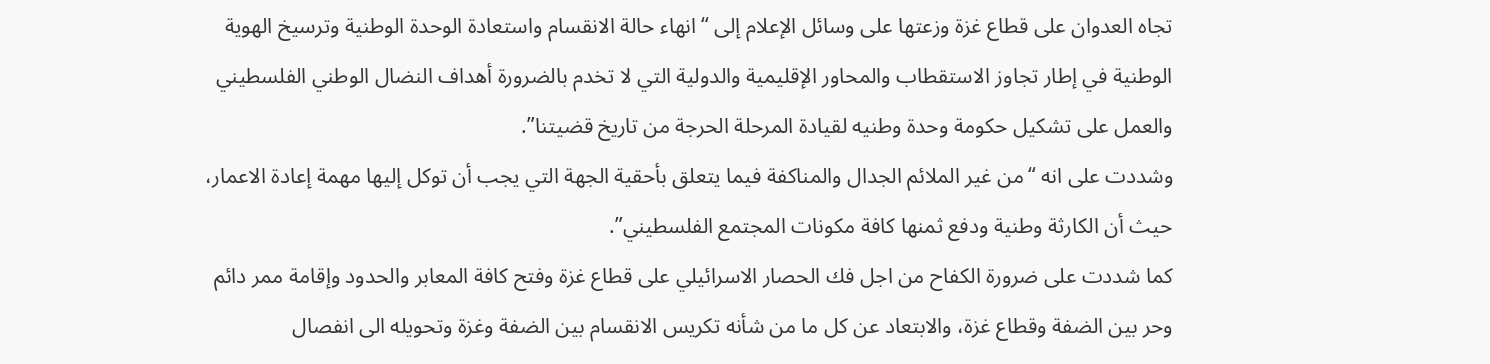تجاه العدوان على قطاع غزة وزعتها على وسائل الإعلام إلى “انهاء حالة الانقسام واستعادة الوحدة الوطنية وترسيخ الهوية الوطنية في إطار تجاوز الاستقطاب والمحاور الإقليمية والدولية التي لا تخدم بالضرورة أهداف النضال الوطني الفلسطيني والعمل على تشكيل حكومة وحدة وطنيه لقيادة المرحلة الحرجة من تاريخ قضيتنا”.
وشددت على انه “من غير الملائم الجدال والمناكفة فيما يتعلق بأحقية الجهة التي يجب أن توكل إليها مهمة إعادة الاعمار، حيث أن الكارثة وطنية ودفع ثمنها كافة مكونات المجتمع الفلسطيني”.
كما شددت على ضرورة الكفاح من اجل فك الحصار الاسرائيلي على قطاع غزة وفتح كافة المعابر والحدود وإقامة ممر دائم وحر بين الضفة وقطاع غزة، والابتعاد عن كل ما من شأنه تكريس الانقسام بين الضفة وغزة وتحويله الى انفصال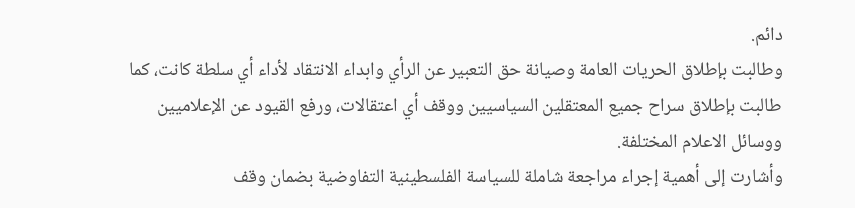دائم.
وطالبت بإطلاق الحريات العامة وصيانة حق التعبير عن الرأي وابداء الانتقاد لأداء أي سلطة كانت، كما طالبت بإطلاق سراح جميع المعتقلين السياسيين ووقف أي اعتقالات، ورفع القيود عن الإعلاميين ووسائل الاعلام المختلفة.
وأشارت إلى أهمية إجراء مراجعة شاملة للسياسة الفلسطينية التفاوضية بضمان وقف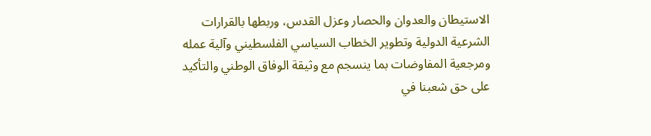الاستيطان والعدوان والحصار وعزل القدس، وربطها بالقرارات الشرعية الدولية وتطوير الخطاب السياسي الفلسطيني وآلية عمله ومرجعية المفاوضات بما ينسجم مع وثيقة الوفاق الوطني والتأكيد على حق شعبنا في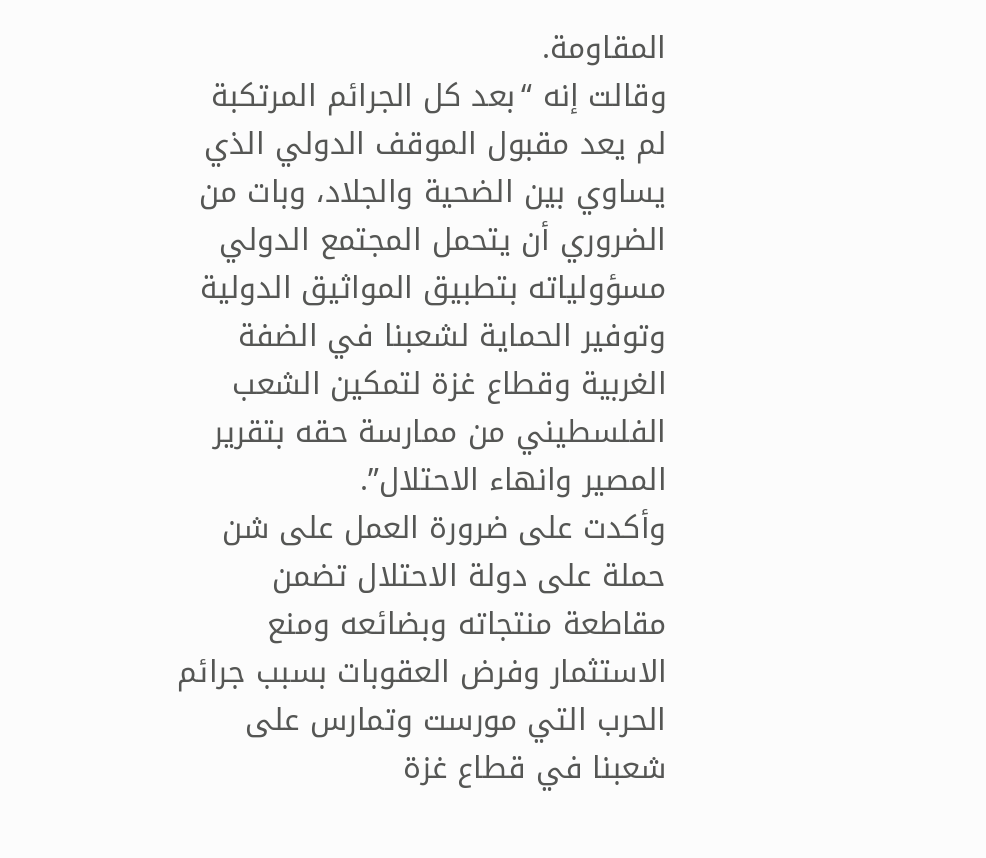المقاومة.
وقالت إنه “بعد كل الجرائم المرتكبة لم يعد مقبول الموقف الدولي الذي يساوي بين الضحية والجلاد، وبات من الضروري أن يتحمل المجتمع الدولي مسؤولياته بتطبيق المواثيق الدولية وتوفير الحماية لشعبنا في الضفة الغربية وقطاع غزة لتمكين الشعب الفلسطيني من ممارسة حقه بتقرير المصير وانهاء الاحتلال”.
وأكدت على ضرورة العمل على شن حملة على دولة الاحتلال تضمن مقاطعة منتجاته وبضائعه ومنع الاستثمار وفرض العقوبات بسبب جرائم الحرب التي مورست وتمارس على شعبنا في قطاع غزة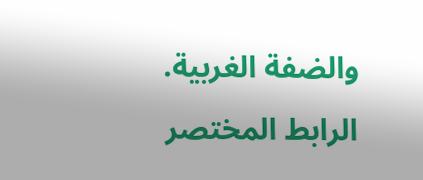والضفة الغربية.
الرابط المختصر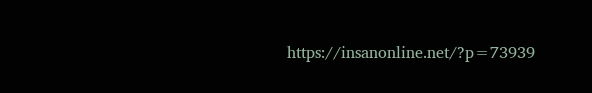https://insanonline.net/?p=73939